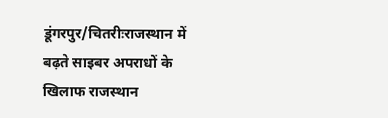डूंगरपुर/चितरीःराजस्थान में बढ़ते साइबर अपराधों के खिलाफ राजस्थान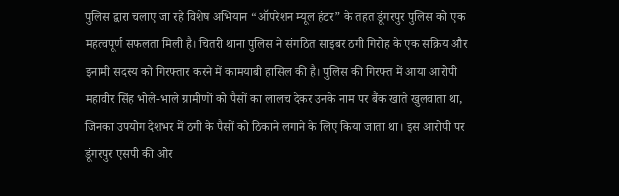पुलिस द्वारा चलाए जा रहे विशेष अभियान “ऑपरेशन म्यूल हंटर” के तहत डूंगरपुर पुलिस को एक महत्वपूर्ण सफलता मिली है। चितरी थाना पुलिस ने संगठित साइबर ठगी गिरोह के एक सक्रिय और इनामी सदस्य को गिरफ्तार करने में कामयाबी हासिल की है। पुलिस की गिरफ्त में आया आरोपी महावीर सिंह भोले-भाले ग्रामीणों को पैसों का लालच देकर उनके नाम पर बैंक खाते खुलवाता था, जिनका उपयोग देशभर में ठगी के पैसों को ठिकाने लगाने के लिए किया जाता था। इस आरोपी पर डूंगरपुर एसपी की ओर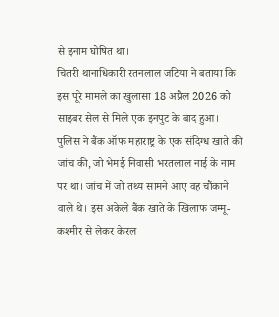से इनाम घोषित था।
चितरी थानाधिकारी रतनलाल जटिया ने बताया कि इस पूरे मामले का खुलासा 18 अप्रैल 2026 को साइबर सेल से मिले एक इनपुट के बाद हुआ। पुलिस ने बैंक ऑफ महाराष्ट्र के एक संदिग्ध खाते की जांच की, जो भेमई निवासी भरतलाल नाई के नाम पर था। जांच में जो तथ्य सामने आए वह चौंकाने वाले थे। इस अकेले बैंक खाते के खिलाफ जम्मू-कश्मीर से लेकर केरल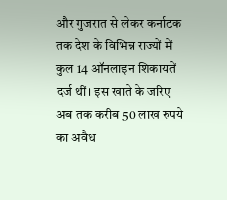और गुजरात से लेकर कर्नाटक तक देश के विभिन्न राज्यों में कुल 14 ऑनलाइन शिकायतें दर्ज थीं। इस खाते के जरिए अब तक करीब 50 लाख रुपये का अवैध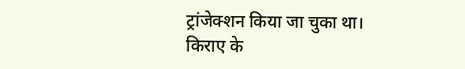ट्रांजेक्शन किया जा चुका था।
किराए के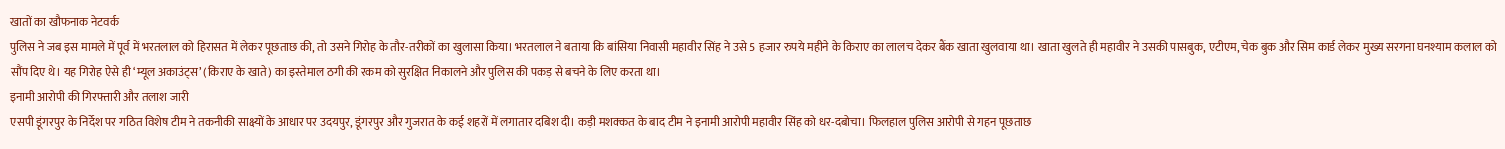खातों का खौफनाक नेटवर्क
पुलिस ने जब इस मामले में पूर्व में भरतलाल को हिरासत में लेकर पूछताछ की, तो उसने गिरोह के तौर-तरीकों का खुलासा किया। भरतलाल ने बताया कि बांसिया निवासी महावीर सिंह ने उसे 5 हजार रुपये महीने के किराए का लालच देकर बैंक खाता खुलवाया था। खाता खुलते ही महावीर ने उसकी पासबुक, एटीएम, चेक बुक और सिम कार्ड लेकर मुख्य सरगना घनश्याम कलाल को सौंप दिए थे। यह गिरोह ऐसे ही ‘म्यूल अकाउंट्स’ (किराए के खाते) का इस्तेमाल ठगी की रकम को सुरक्षित निकालने और पुलिस की पकड़ से बचने के लिए करता था।
इनामी आरोपी की गिरफ्तारी और तलाश जारी
एसपी डूंगरपुर के निर्देश पर गठित विशेष टीम ने तकनीकी साक्ष्यों के आधार पर उदयपुर, डूंगरपुर और गुजरात के कई शहरों में लगातार दबिश दी। कड़ी मशक्कत के बाद टीम ने इनामी आरोपी महावीर सिंह को धर-दबोचा। फिलहाल पुलिस आरोपी से गहन पूछताछ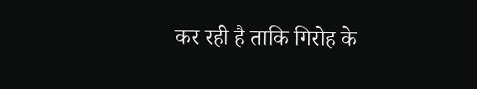कर रही है ताकि गिरोह के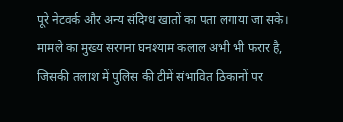पूरे नेटवर्क और अन्य संदिग्ध खातों का पता लगाया जा सके। मामले का मुख्य सरगना घनश्याम कलाल अभी भी फरार है, जिसकी तलाश में पुलिस की टीमें संभावित ठिकानों पर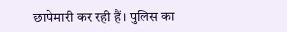छापेमारी कर रही हैं। पुलिस का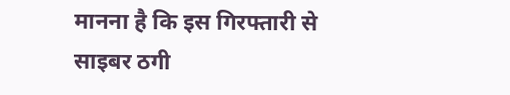मानना है कि इस गिरफ्तारी से साइबर ठगी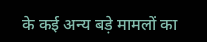के कई अन्य बड़े मामलों का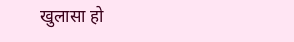खुलासा हो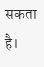सकता है।